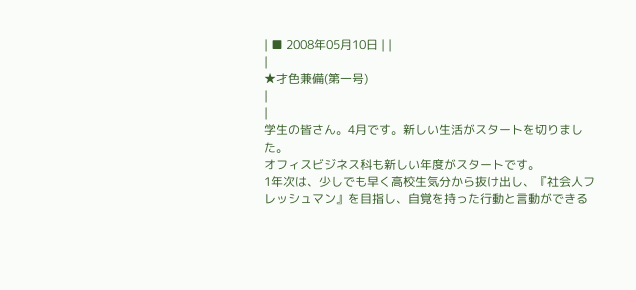| ■ 2008年05月10日 | |
|
★才色兼備(第一号)
|
|
学生の皆さん。4月です。新しい生活がスタートを切りました。
オフィスビジネス科も新しい年度がスタートです。
1年次は、少しでも早く高校生気分から抜け出し、『社会人フレッシュマン』を目指し、自覚を持った行動と言動ができる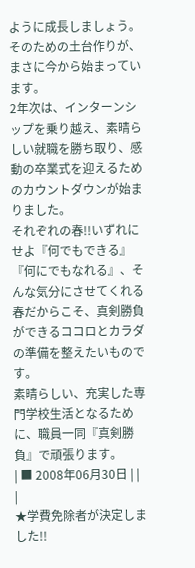ように成長しましょう。
そのための土台作りが、まさに今から始まっています。
2年次は、インターンシップを乗り越え、素晴らしい就職を勝ち取り、感動の卒業式を迎えるためのカウントダウンが始まりました。
それぞれの春!!いずれにせよ『何でもできる』『何にでもなれる』、そんな気分にさせてくれる春だからこそ、真剣勝負ができるココロとカラダの準備を整えたいものです。
素晴らしい、充実した専門学校生活となるために、職員一同『真剣勝負』で頑張ります。
| ■ 2008年06月30日 | |
|
★学費免除者が決定しました!!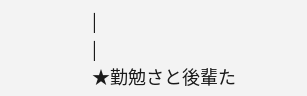|
|
★勤勉さと後輩た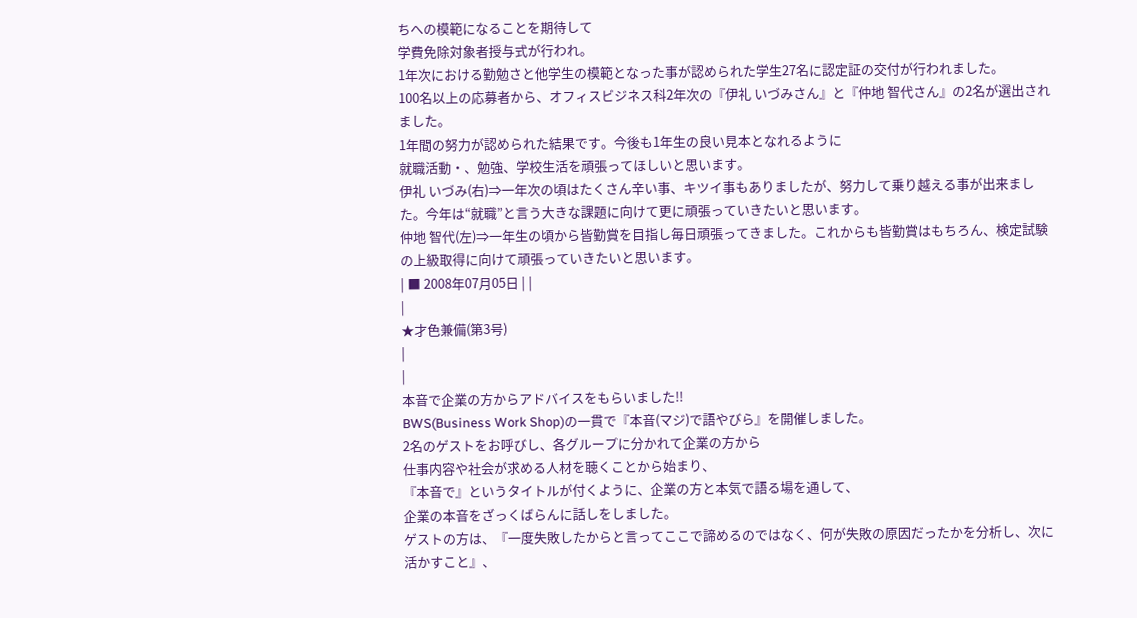ちへの模範になることを期待して
学費免除対象者授与式が行われ。
1年次における勤勉さと他学生の模範となった事が認められた学生27名に認定証の交付が行われました。
100名以上の応募者から、オフィスビジネス科2年次の『伊礼 いづみさん』と『仲地 智代さん』の2名が選出されました。
1年間の努力が認められた結果です。今後も1年生の良い見本となれるように
就職活動・、勉強、学校生活を頑張ってほしいと思います。
伊礼 いづみ(右)⇒一年次の頃はたくさん辛い事、キツイ事もありましたが、努力して乗り越える事が出来ました。今年は“就職”と言う大きな課題に向けて更に頑張っていきたいと思います。
仲地 智代(左)⇒一年生の頃から皆勤賞を目指し毎日頑張ってきました。これからも皆勤賞はもちろん、検定試験の上級取得に向けて頑張っていきたいと思います。
| ■ 2008年07月05日 | |
|
★才色兼備(第3号)
|
|
本音で企業の方からアドバイスをもらいました!!
BWS(Business Work Shop)の一貫で『本音(マジ)で語やびら』を開催しました。
2名のゲストをお呼びし、各グループに分かれて企業の方から
仕事内容や社会が求める人材を聴くことから始まり、
『本音で』というタイトルが付くように、企業の方と本気で語る場を通して、
企業の本音をざっくばらんに話しをしました。
ゲストの方は、『一度失敗したからと言ってここで諦めるのではなく、何が失敗の原因だったかを分析し、次に活かすこと』、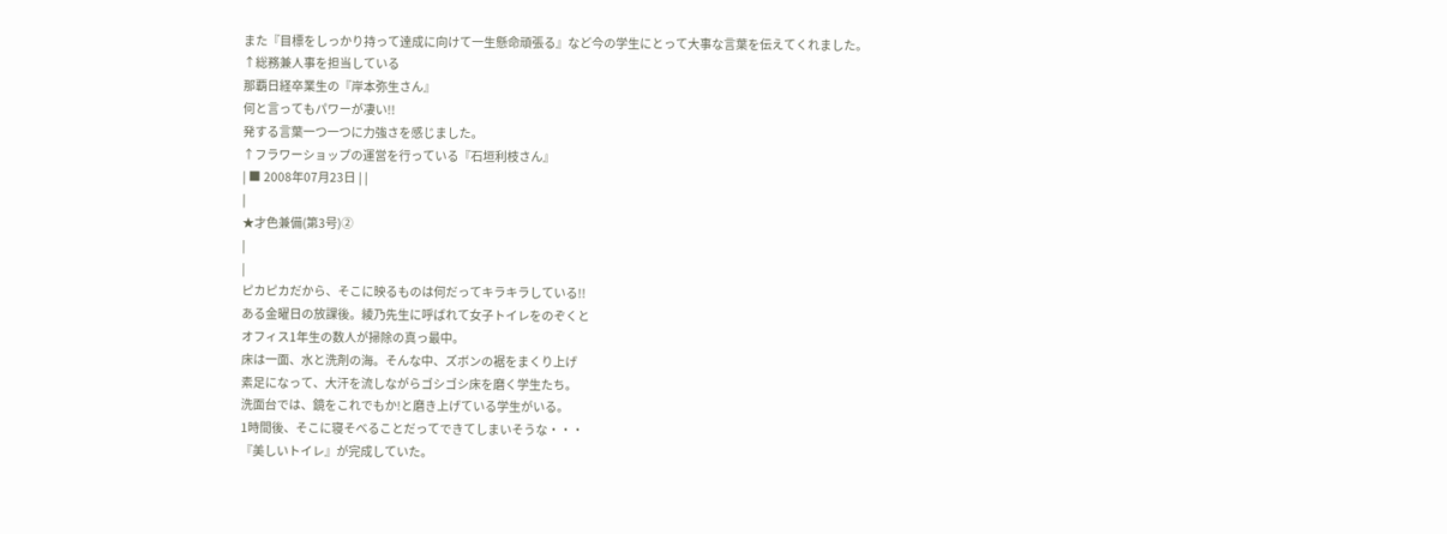また『目標をしっかり持って達成に向けて一生懸命頑張る』など今の学生にとって大事な言葉を伝えてくれました。
↑総務兼人事を担当している
那覇日経卒業生の『岸本弥生さん』
何と言ってもパワーが凄い!!
発する言葉一つ一つに力強さを感じました。
↑フラワーショップの運営を行っている『石垣利枝さん』
| ■ 2008年07月23日 | |
|
★才色兼備(第3号)②
|
|
ピカピカだから、そこに映るものは何だってキラキラしている!!
ある金曜日の放課後。綾乃先生に呼ばれて女子トイレをのぞくと
オフィス1年生の数人が掃除の真っ最中。
床は一面、水と洗剤の海。そんな中、ズボンの裾をまくり上げ
素足になって、大汗を流しながらゴシゴシ床を磨く学生たち。
洗面台では、鏡をこれでもか!と磨き上げている学生がいる。
1時間後、そこに寝そべることだってできてしまいそうな・・・
『美しいトイレ』が完成していた。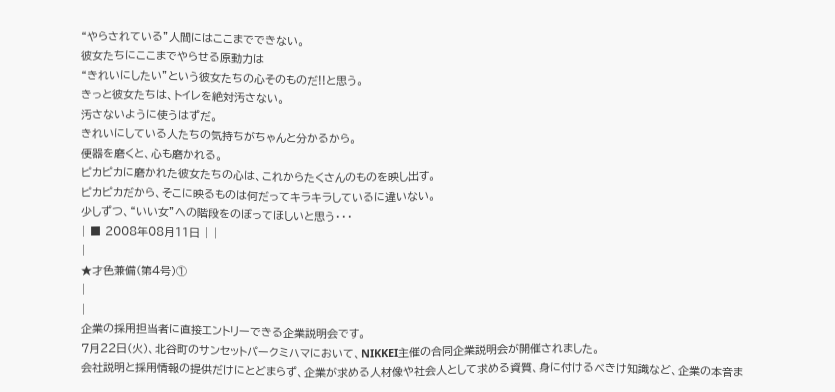“やらされている”人間にはここまでできない。
彼女たちにここまでやらせる原動力は
“きれいにしたい”という彼女たちの心そのものだ!!と思う。
きっと彼女たちは、トイレを絶対汚さない。
汚さないように使うはずだ。
きれいにしている人たちの気持ちがちゃんと分かるから。
便器を磨くと、心も磨かれる。
ピカピカに磨かれた彼女たちの心は、これからたくさんのものを映し出す。
ピカピカだから、そこに映るものは何だってキラキラしているに違いない。
少しずつ、“いい女”への階段をのぼってほしいと思う・・・
| ■ 2008年08月11日 | |
|
★才色兼備(第4号)①
|
|
企業の採用担当者に直接エントリーできる企業説明会です。
7月22日(火)、北谷町のサンセットパークミハマにおいて、NIKKEI主催の合同企業説明会が開催されました。
会社説明と採用情報の提供だけにとどまらず、企業が求める人材像や社会人として求める資質、身に付けるべきけ知識など、企業の本音ま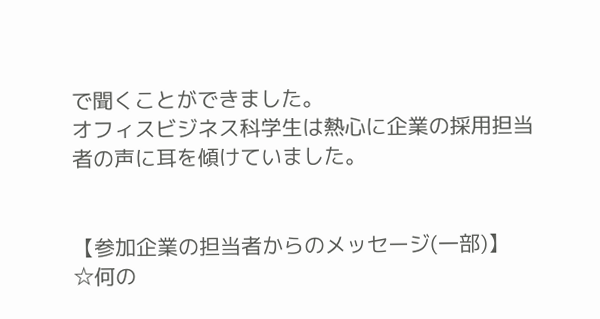で聞くことができました。
オフィスビジネス科学生は熱心に企業の採用担当者の声に耳を傾けていました。


【参加企業の担当者からのメッセージ(一部)】
☆何の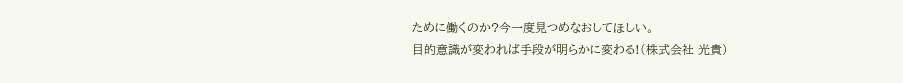ために働くのか?今一度見つめなおしてほしい。
目的意識が変われば手段が明らかに変わる!(株式会社 光貴)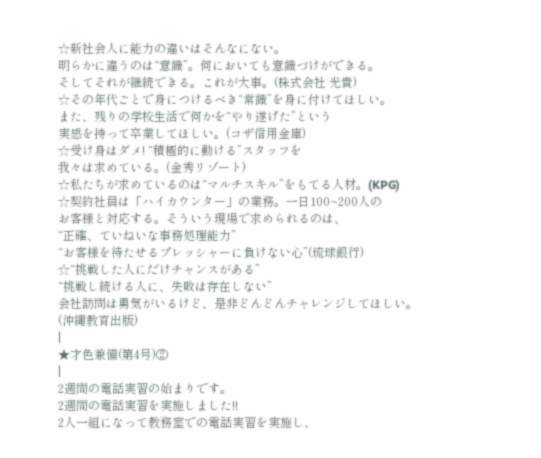☆新社会人に能力の違いはそんなにない。
明らかに違うのは“意識”。何においても意識づけができる。
そしてそれが継続できる。これが大事。(株式会社 光貴)
☆その年代ごとで身につけるべき“常識”を身に付けてほしい。
また、残りの学校生活で何かを“やり遂げた”という
実感を持って卒業してほしい。(コザ信用金庫)
☆受け身はダメ! “積極的に動ける”スタッフを
我々は求めている。(金秀リゾート)
☆私たちが求めているのは“マルチスキル”をもてる人材。(KPG)
☆契約社員は「ハイカウンター」の業務。一日100~200人の
お客様と対応する。そういう現場で求められるのは、
“正確、ていねいな事務処理能力”
“お客様を待たせるプレッシャーに負けない心”(琉球銀行)
☆“挑戦した人にだけチャンスがある”
“挑戦し続ける人に、失敗は存在しない”
会社訪問は勇気がいるけど、是非どんどんチャレンジしてほしい。
(沖縄教育出版)
|
★才色兼備(第4号)②
|
2週間の電話実習の始まりです。
2週間の電話実習を実施しました!!
2人一組になって教務室での電話実習を実施し、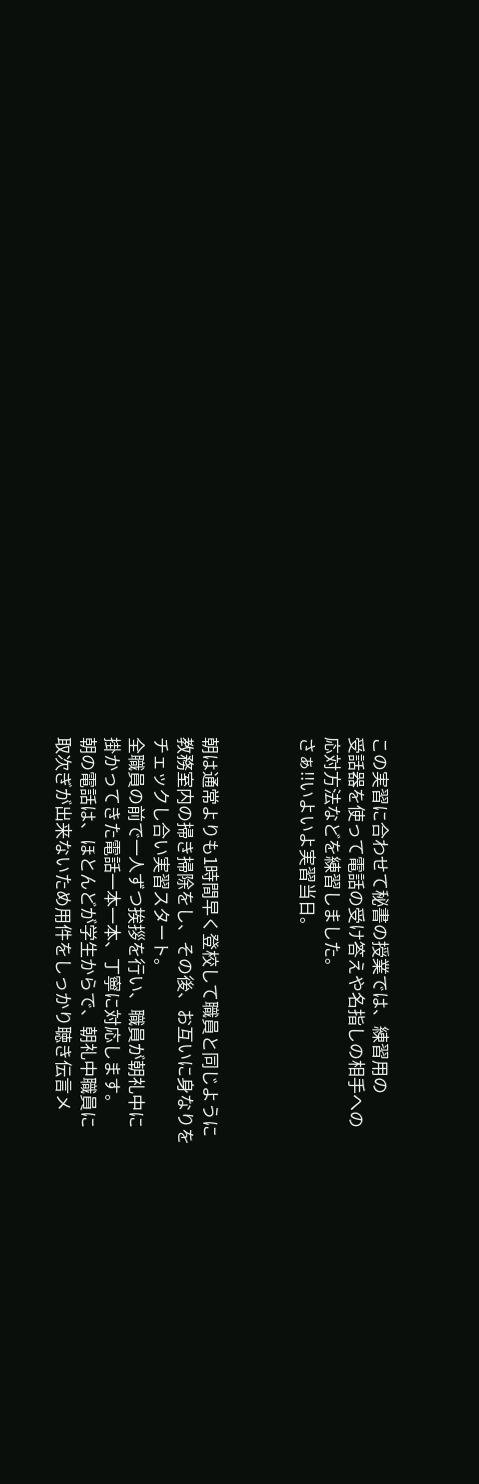この実習に合わせて秘書の授業では、練習用の
受話器を使って電話の受け答えや名指しの相手への
応対方法などを練習しました。
さぁ!!いよいよ実習当日。



朝は通常よりも1時間早く登校して職員と同じように
教務室内の掃き掃除をし、その後、お互いに身なりを
チェックし合い実習スタート。
全職員の前で一人ずつ挨拶を行い、職員が朝礼中に
掛かってきた電話一本一本、丁寧に対応します。
朝の電話は、ほとんどが学生からで、朝礼中職員に
取次ぎが出来ないため用件をしっかり聴き伝言メ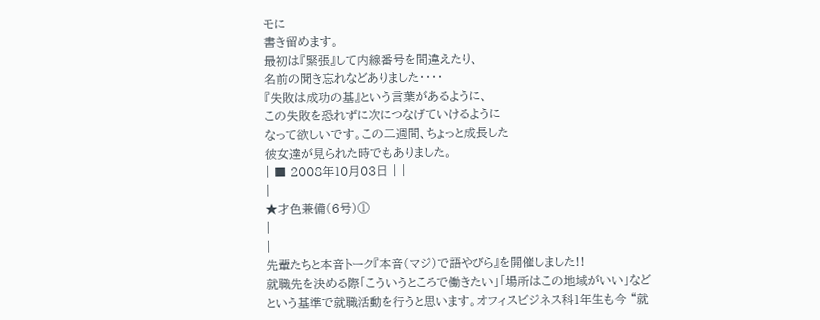モに
書き留めます。
最初は『緊張』して内線番号を間違えたり、
名前の聞き忘れなどありました・・・・
『失敗は成功の基』という言葉があるように、
この失敗を恐れずに次につなげていけるように
なって欲しいです。この二週間、ちょっと成長した
彼女達が見られた時でもありました。
| ■ 2008年10月03日 | |
|
★才色兼備(6号)①
|
|
先輩たちと本音トーク『本音(マジ)で語やびら』を開催しました!!
就職先を決める際「こういうところで働きたい」「場所はこの地域がいい」などという基準で就職活動を行うと思います。オフィスビジネス科1年生も今 “就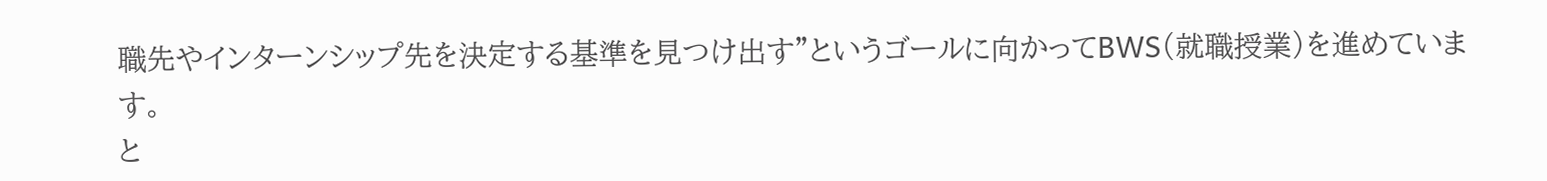職先やインターンシップ先を決定する基準を見つけ出す”というゴールに向かってBWS(就職授業)を進めています。
と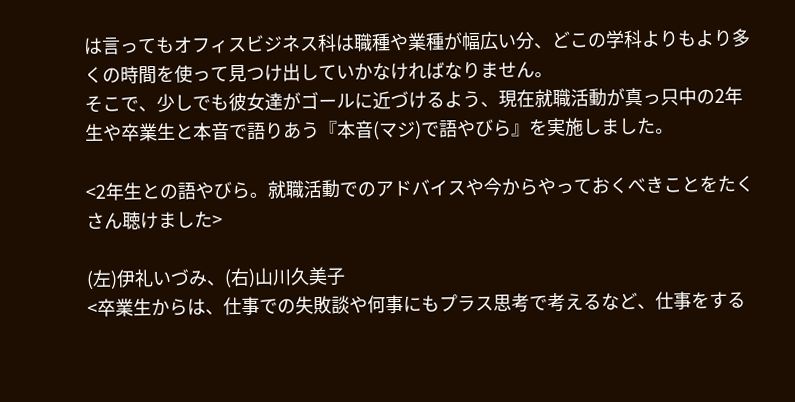は言ってもオフィスビジネス科は職種や業種が幅広い分、どこの学科よりもより多くの時間を使って見つけ出していかなければなりません。
そこで、少しでも彼女達がゴールに近づけるよう、現在就職活動が真っ只中の2年生や卒業生と本音で語りあう『本音(マジ)で語やびら』を実施しました。

<2年生との語やびら。就職活動でのアドバイスや今からやっておくべきことをたくさん聴けました>

(左)伊礼いづみ、(右)山川久美子
<卒業生からは、仕事での失敗談や何事にもプラス思考で考えるなど、仕事をする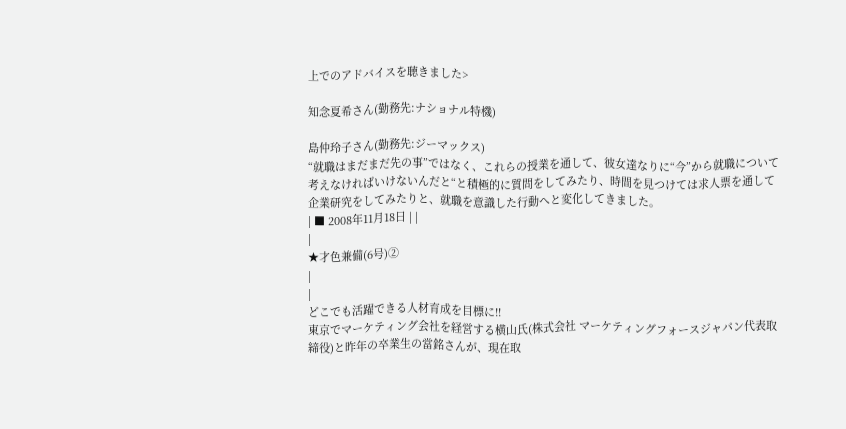上でのアドバイスを聴きました>

知念夏希さん(勤務先:ナショナル特機)

島仲玲子さん(勤務先:ジーマックス)
“就職はまだまだ先の事”ではなく、これらの授業を通して、彼女達なりに“今”から就職について考えなければいけないんだと“と積極的に質問をしてみたり、時間を見つけては求人票を通して企業研究をしてみたりと、就職を意識した行動へと変化してきました。
| ■ 2008年11月18日 | |
|
★才色兼備(6号)②
|
|
どこでも活躍できる人材育成を目標に!!
東京でマーケティング会社を経営する横山氏(株式会社 マーケティングフォースジャパン代表取締役)と昨年の卒業生の當銘さんが、現在取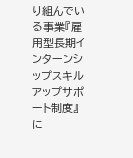り組んでいる事業『雇用型長期インターンシップスキルアップサポート制度』に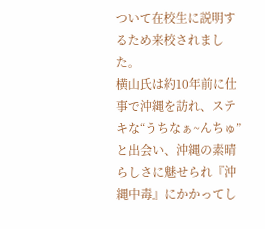ついて在校生に説明するため来校されました。
横山氏は約10年前に仕事で沖縄を訪れ、ステキな“うちなぁ~んちゅ”と出会い、沖縄の素晴らしさに魅せられ『沖縄中毒』にかかってし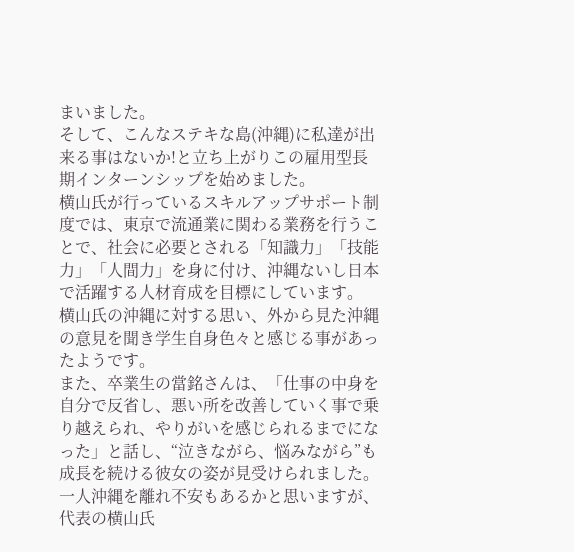まいました。
そして、こんなステキな島(沖縄)に私達が出来る事はないか!と立ち上がりこの雇用型長期インターンシップを始めました。
横山氏が行っているスキルアップサポート制度では、東京で流通業に関わる業務を行うことで、社会に必要とされる「知識力」「技能力」「人間力」を身に付け、沖縄ないし日本で活躍する人材育成を目標にしています。
横山氏の沖縄に対する思い、外から見た沖縄の意見を聞き学生自身色々と感じる事があったようです。
また、卒業生の當銘さんは、「仕事の中身を自分で反省し、悪い所を改善していく事で乗り越えられ、やりがいを感じられるまでになった」と話し、“泣きながら、悩みながら”も成長を続ける彼女の姿が見受けられました。一人沖縄を離れ不安もあるかと思いますが、代表の横山氏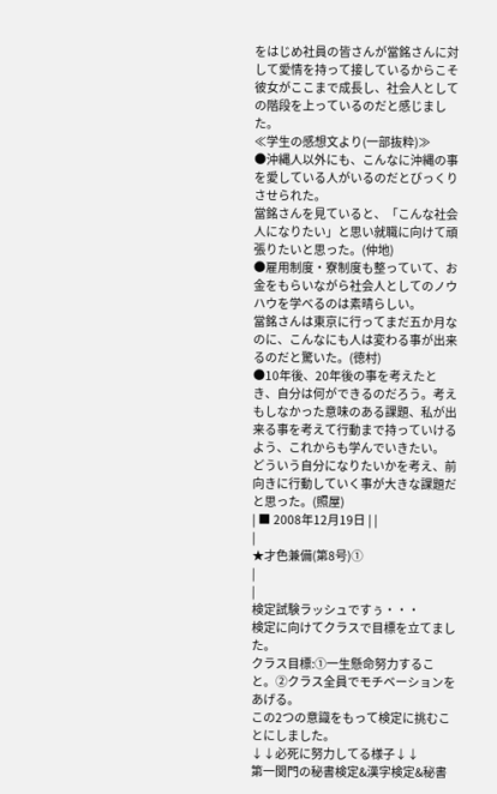をはじめ社員の皆さんが當銘さんに対して愛情を持って接しているからこそ彼女がここまで成長し、社会人としての階段を上っているのだと感じました。
≪学生の感想文より(一部抜粋)≫
●沖縄人以外にも、こんなに沖縄の事を愛している人がいるのだとびっくりさせられた。
當銘さんを見ていると、「こんな社会人になりたい」と思い就職に向けて頑張りたいと思った。(仲地)
●雇用制度・寮制度も整っていて、お金をもらいながら社会人としてのノウハウを学べるのは素晴らしい。
當銘さんは東京に行ってまだ五か月なのに、こんなにも人は変わる事が出来るのだと驚いた。(徳村)
●10年後、20年後の事を考えたとき、自分は何ができるのだろう。考えもしなかった意味のある課題、私が出来る事を考えて行動まで持っていけるよう、これからも学んでいきたい。
どういう自分になりたいかを考え、前向きに行動していく事が大きな課題だと思った。(照屋)
| ■ 2008年12月19日 | |
|
★才色兼備(第8号)①
|
|
検定試験ラッシュですぅ・・・
検定に向けてクラスで目標を立てました。
クラス目標:①一生懸命努力すること。②クラス全員でモチベーションをあげる。
この2つの意識をもって検定に挑むことにしました。
↓↓必死に努力してる様子↓↓
第一関門の秘書検定&漢字検定&秘書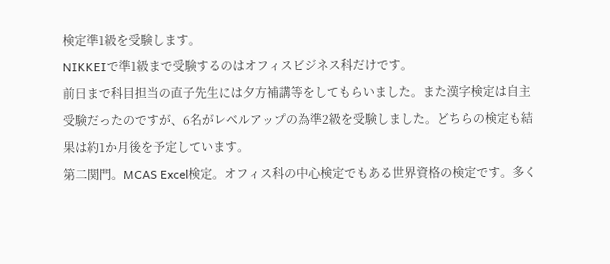検定準1級を受験します。
NIKKEIで準1級まで受験するのはオフィスビジネス科だけです。
前日まで科目担当の直子先生には夕方補講等をしてもらいました。また漢字検定は自主受験だったのですが、6名がレベルアップの為準2級を受験しました。どちらの検定も結果は約1か月後を予定しています。
第二関門。MCAS Excel検定。オフィス科の中心検定でもある世界資格の検定です。多く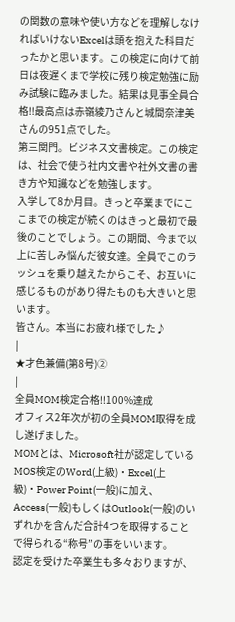の関数の意味や使い方などを理解しなければいけないExcelは頭を抱えた科目だったかと思います。この検定に向けて前日は夜遅くまで学校に残り検定勉強に励み試験に臨みました。結果は見事全員合格!!最高点は赤嶺綾乃さんと城間奈津美さんの951点でした。
第三関門。ビジネス文書検定。この検定は、社会で使う社内文書や社外文書の書き方や知識などを勉強します。
入学して8か月目。きっと卒業までにここまでの検定が続くのはきっと最初で最後のことでしょう。この期間、今まで以上に苦しみ悩んだ彼女達。全員でこのラッシュを乗り越えたからこそ、お互いに感じるものがあり得たものも大きいと思います。
皆さん。本当にお疲れ様でした♪
|
★才色兼備(第8号)②
|
全員MOM検定合格!!100%達成
オフィス2年次が初の全員MOM取得を成し遂げました。
MOMとは、Microsoft社が認定しているMOS検定のWord(上級)・Excel(上級)・Power Point(一般)に加え、Access(一般)もしくはOutlook(一般)のいずれかを含んだ合計4つを取得することで得られる“称号”の事をいいます。
認定を受けた卒業生も多々おりますが、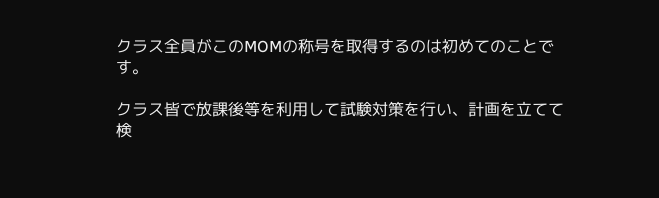クラス全員がこのMOMの称号を取得するのは初めてのことです。

クラス皆で放課後等を利用して試験対策を行い、計画を立てて検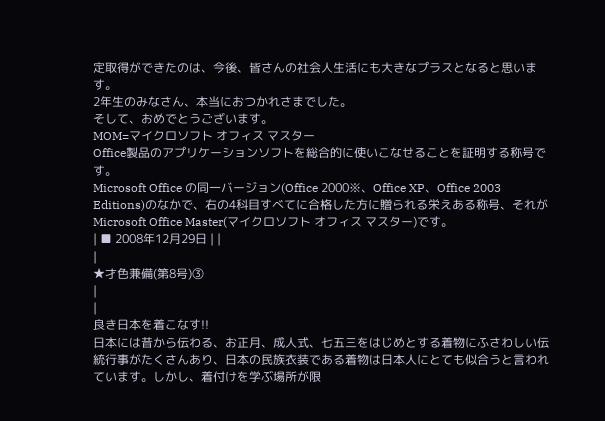定取得ができたのは、今後、皆さんの社会人生活にも大きなプラスとなると思います。
2年生のみなさん、本当におつかれさまでした。
そして、おめでとうございます。
MOM=マイクロソフト オフィス マスター
Office製品のアプリケーションソフトを総合的に使いこなせることを証明する称号です。
Microsoft Office の同一バージョン(Office 2000※、Office XP、Office 2003 Editions)のなかで、右の4科目すべてに合格した方に贈られる栄えある称号、それが Microsoft Office Master(マイクロソフト オフィス マスター)です。
| ■ 2008年12月29日 | |
|
★才色兼備(第8号)③
|
|
良き日本を着こなす!!
日本には昔から伝わる、お正月、成人式、七五三をはじめとする着物にふさわしい伝統行事がたくさんあり、日本の民族衣装である着物は日本人にとても似合うと言われています。しかし、着付けを学ぶ場所が限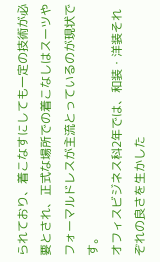られており、着こなすにしても一定の技術が必要とされ、正式な場所での着こなしはスーツやフォーマルドレスが主流とっているのが現状です。
オフィスビジネス科2年では、和装・洋装それぞれの良さを生かした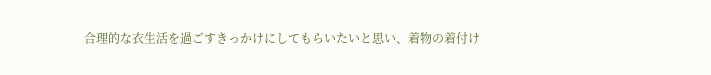合理的な衣生活を過ごすきっかけにしてもらいたいと思い、着物の着付け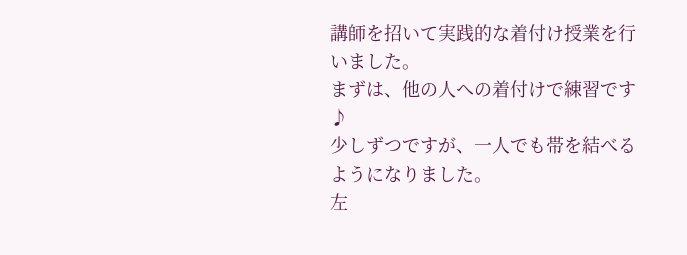講師を招いて実践的な着付け授業を行いました。
まずは、他の人への着付けで練習です♪
少しずつですが、一人でも帯を結べるようになりました。
左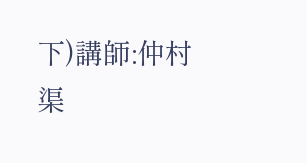下)講師:仲村渠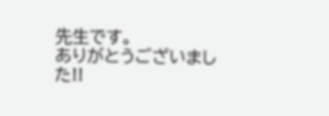先生です。
ありがとうございました!!